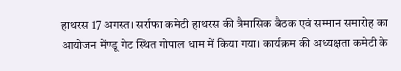हाथरस 17 अगस्त। सर्राफा कमेटी हाथरस की त्रैमासिक बैठक एवं सम्मान समारोह का आयोजन मेंण्डू गेट स्थित गोपाल धाम में किया गया। कार्यक्रम की अध्यक्षता कमेटी के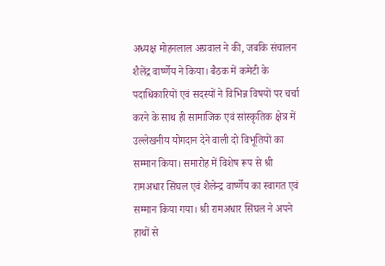अध्यक्ष मोहनलाल अग्रवाल ने की, जबकि संचालन शैलेंद्र वार्ष्णेय ने किया। बैठक में कमेटी के पदाधिकारियों एवं सदस्यों ने विभिन्न विषयों पर चर्चा करने के साथ ही सामाजिक एवं सांस्कृतिक क्षेत्र में उल्लेखनीय योगदान देने वाली दो विभूतियों का सम्मान किया। समारोह में विशेष रूप से श्री रामअधार सिंघल एवं शैलेन्द्र वार्ष्णेय का स्वागत एवं सम्मान किया गया। श्री रामअधार सिंघल ने अपने हाथों से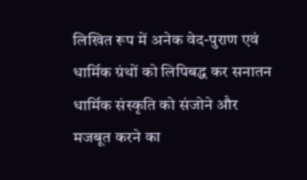लिखित रूप में अनेक वेद-पुराण एवं धार्मिक ग्रंथों को लिपिबद्ध कर सनातन धार्मिक संस्कृति को संजोने और मजबूत करने का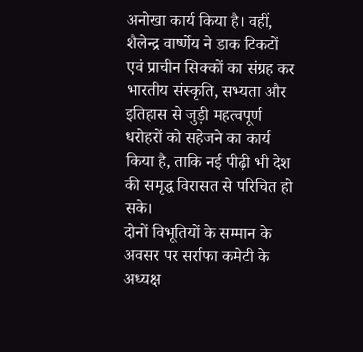अनोखा कार्य किया है। वहीं, शैलेन्द्र वार्ष्णेय ने डाक टिकटों एवं प्राचीन सिक्कों का संग्रह कर भारतीय संस्कृति, सभ्यता और इतिहास से जुड़ी महत्वपूर्ण धरोहरों को सहेजने का कार्य किया है, ताकि नई पीढ़ी भी देश की समृद्ध विरासत से परिचित हो सके।
दोनों विभूतियों के सम्मान के अवसर पर सर्राफा कमेटी के अध्यक्ष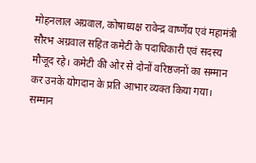मोहनलाल अग्रवाल, कोषाध्यक्ष रावेन्द्र वार्ष्णेय एवं महामंत्री सौरभ अग्रवाल सहित कमेटी के पदाधिकारी एवं सदस्य मौजूद रहे। कमेटी की ओर से दोनों वरिष्ठजनों का सम्मान कर उनके योगदान के प्रति आभार व्यक्त किया गया। सम्मान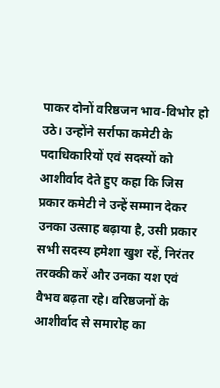पाकर दोनों वरिष्ठजन भाव-विभोर हो उठे। उन्होंने सर्राफा कमेटी के पदाधिकारियों एवं सदस्यों को आशीर्वाद देते हुए कहा कि जिस प्रकार कमेटी ने उन्हें सम्मान देकर उनका उत्साह बढ़ाया है, उसी प्रकार सभी सदस्य हमेशा खुश रहें, निरंतर तरक्की करें और उनका यश एवं वैभव बढ़ता रहे। वरिष्ठजनों के आशीर्वाद से समारोह का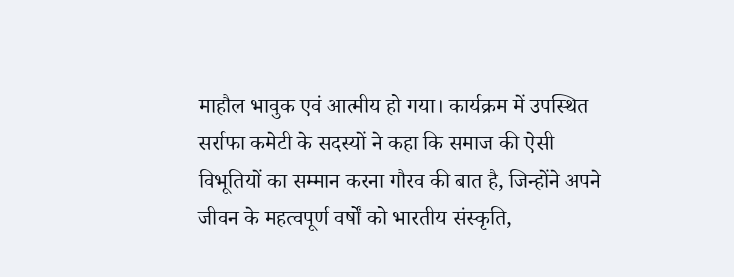माहौल भावुक एवं आत्मीय हो गया। कार्यक्रम में उपस्थित सर्राफा कमेटी के सदस्यों ने कहा कि समाज की ऐसी विभूतियों का सम्मान करना गौरव की बात है, जिन्होंने अपने जीवन के महत्वपूर्ण वर्षों को भारतीय संस्कृति,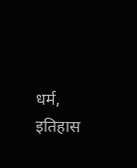धर्म, इतिहास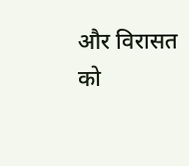और विरासत को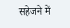सहेजने में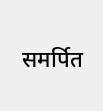समर्पित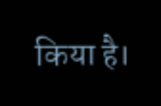किया है।